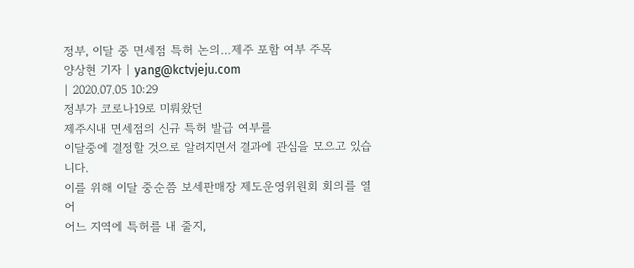정부, 이달 중 면세점 특허 논의…제주 포함 여부 주목
양상현 기자 | yang@kctvjeju.com
| 2020.07.05 10:29
정부가 코로나19로 미뤄왔던
제주시내 면세점의 신규 특허 발급 여부를
이달중에 결정할 것으로 알려지면서 결과에 관심을 모으고 있습니다.
이를 위해 이달 중순쯤 보세판매장 제도운영위원회 회의를 열어
어느 지역에 특허를 내 줄지,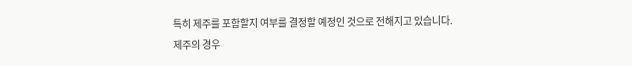특히 제주를 포함할지 여부를 결정할 예정인 것으로 전해지고 있습니다.
제주의 경우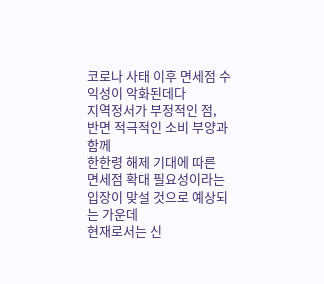코로나 사태 이후 면세점 수익성이 악화된데다
지역정서가 부정적인 점,
반면 적극적인 소비 부양과 함께
한한령 해제 기대에 따른
면세점 확대 필요성이라는 입장이 맞설 것으로 예상되는 가운데
현재로서는 신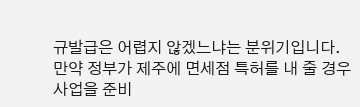규발급은 어렵지 않겠느냐는 분위기입니다.
만약 정부가 제주에 면세점 특허를 내 줄 경우
사업을 준비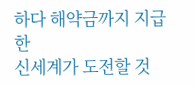하다 해약금까지 지급한
신세계가 도전할 것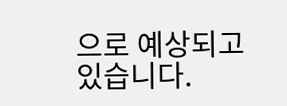으로 예상되고 있습니다.